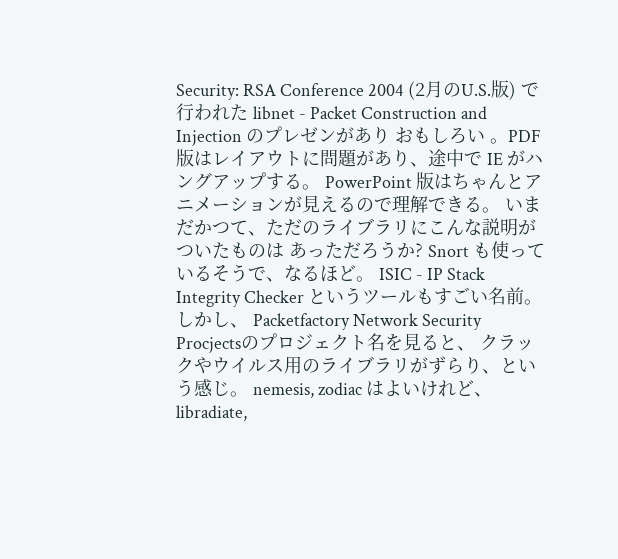Security: RSA Conference 2004 (2月のU.S.版) で行われた libnet - Packet Construction and Injection のプレゼンがあり おもしろい 。PDF 版はレイアウトに問題があり、途中で IE がハングアップする。 PowerPoint 版はちゃんとアニメーションが見えるので理解できる。 いまだかつて、ただのライブラリにこんな説明がついたものは あっただろうか? Snort も使っているそうで、なるほど。 ISIC - IP Stack Integrity Checker というツールもすごい名前。 しかし、 Packetfactory Network Security Procjectsのプロジェクト名を見ると、 クラックやウイルス用のライブラリがずらり、という感じ。 nemesis, zodiac はよいけれど、libradiate,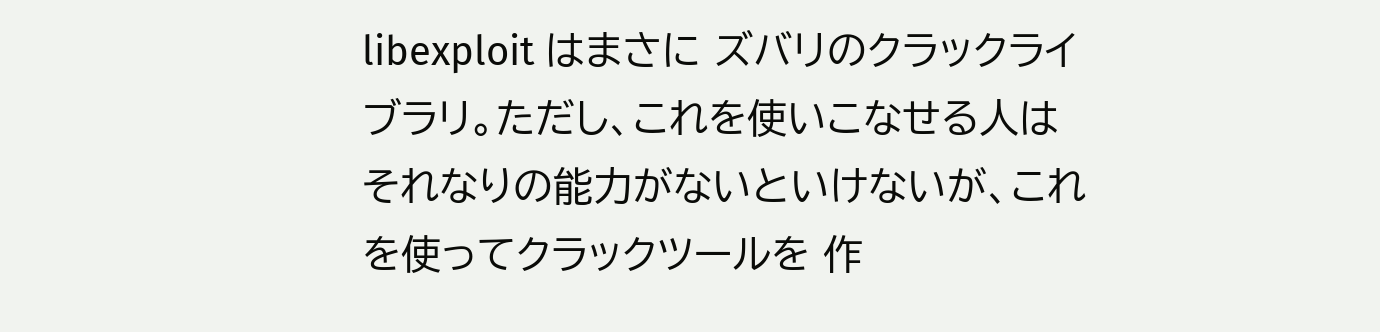libexploit はまさに ズバリのクラックライブラリ。ただし、これを使いこなせる人は それなりの能力がないといけないが、これを使ってクラックツールを 作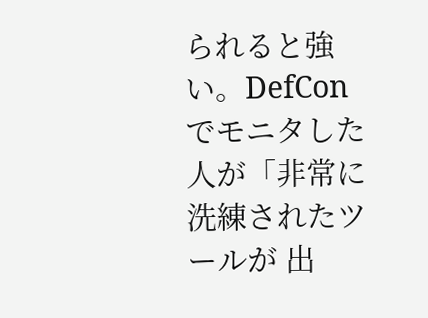られると強い。DefCon でモニタした人が「非常に洗練されたツールが 出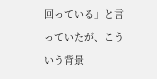回っている」と言っていたが、こういう背景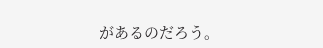があるのだろう。